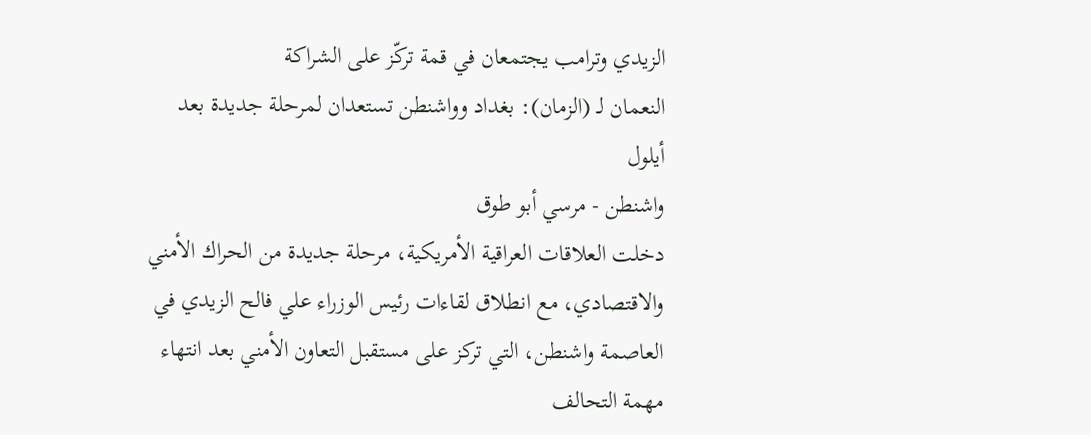الزيدي وترامب يجتمعان في قمة تركّز على الشراكة
النعمان لـ (الزمان): بغداد وواشنطن تستعدان لمرحلة جديدة بعد أيلول
واشنطن - مرسي أبو طوق
دخلت العلاقات العراقية الأمريكية، مرحلة جديدة من الحراك الأمني والاقتصادي، مع انطلاق لقاءات رئيس الوزراء علي فالح الزيدي في العاصمة واشنطن، التي تركز على مستقبل التعاون الأمني بعد انتهاء مهمة التحالف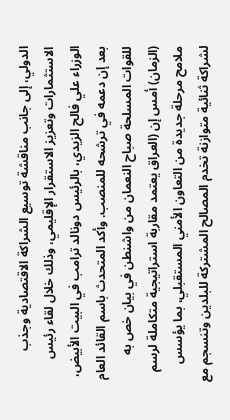الدولي، إلى جانب مناقشة توسيع الشراكة الاقتصادية وجذب الاستثمارات وتعزيز الاستقرار الإقليمي، وذلك خلال لقاء رئيس الوزراء علي فالح الزيدي، بالرئيس دونالد ترامب في البيت الأبيض، بعد إن دعمه في ترشحه للمنصب. وأكد المتحدث باسم القائد العام للقوات المسلحة صباح النعمان من واشنطن في بيان خص به (الزمان) أمس إن (العراق يعتمد مقاربة استراتيجية متكاملة لرسم ملامح مرحلة جديدة من التعاون الأمني المستقبلي، بما يؤسس لشراكة ثنائية متوازنة تخدم المصالح المشتركة للبلدين وتنسجم مع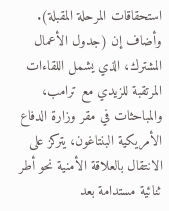استحقاقات المرحلة المقبلة). وأضاف إن (جدول الأعمال المشترك، الذي يشمل اللقاءات المرتقبة للزيدي مع ترامب، والمباحثات في مقر وزارة الدفاع الأمريكية البنتاغون، يتركز على الانتقال بالعلاقة الأمنية نحو أطر ثنائية مستدامة بعد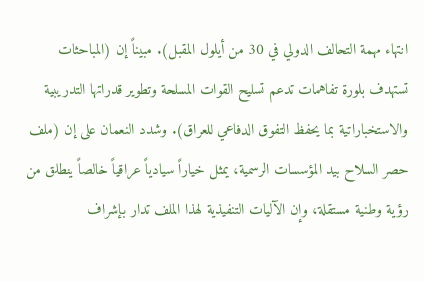انتهاء مهمة التحالف الدولي في 30 من أيلول المقبل). مبيناً إن (المباحثات تستهدف بلورة تفاهمات تدعم تسليح القوات المسلحة وتطوير قدراتها التدريبية والاستخباراتية بما يحفظ التفوق الدفاعي للعراق). وشدد النعمان على إن (ملف حصر السلاح بيد المؤسسات الرسمية، يمثل خياراً سيادياً عراقياً خالصاً ينطلق من رؤية وطنية مستقلة، وإن الآليات التنفيذية لهذا الملف تدار بإشراف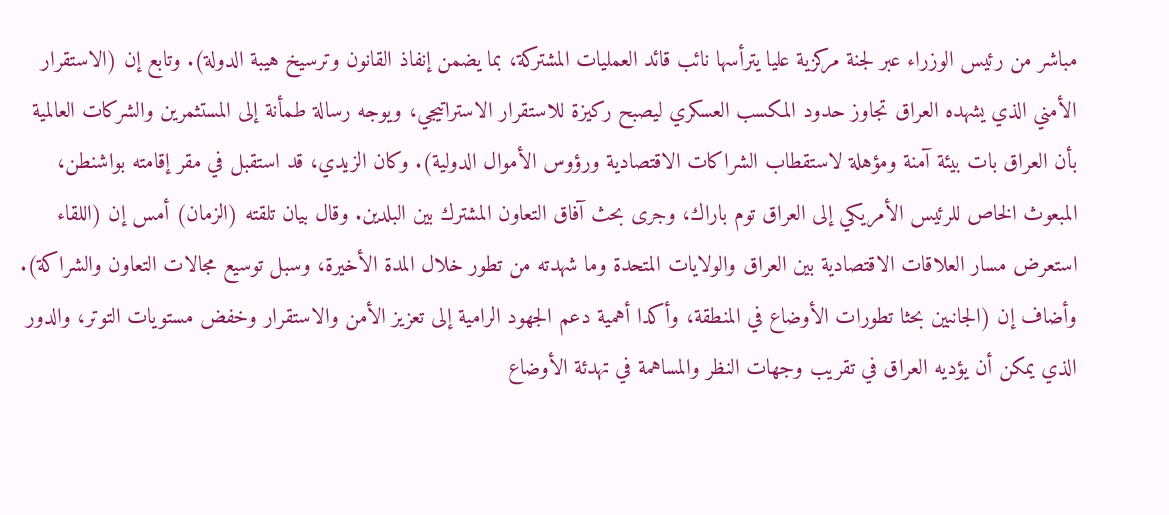مباشر من رئيس الوزراء عبر لجنة مركزية عليا يترأسها نائب قائد العمليات المشتركة، بما يضمن إنفاذ القانون وترسيخ هيبة الدولة). وتابع إن (الاستقرار الأمني الذي يشهده العراق تجاوز حدود المكسب العسكري ليصبح ركيزة للاستقرار الاستراتيجي، ويوجه رسالة طمأنة إلى المستثمرين والشركات العالمية بأن العراق بات بيئة آمنة ومؤهلة لاستقطاب الشراكات الاقتصادية ورؤوس الأموال الدولية). وكان الزيدي، قد استقبل في مقر إقامته بواشنطن، المبعوث الخاص للرئيس الأمريكي إلى العراق توم باراك، وجرى بحث آفاق التعاون المشترك بين البلدين. وقال بيان تلقته (الزمان) أمس إن (اللقاء استعرض مسار العلاقات الاقتصادية بين العراق والولايات المتحدة وما شهدته من تطور خلال المدة الأخيرة، وسبل توسيع مجالات التعاون والشراكة). وأضاف إن (الجانبين بحثا تطورات الأوضاع في المنطقة، وأكدا أهمية دعم الجهود الرامية إلى تعزيز الأمن والاستقرار وخفض مستويات التوتر، والدور الذي يمكن أن يؤديه العراق في تقريب وجهات النظر والمساهمة في تهدئة الأوضاع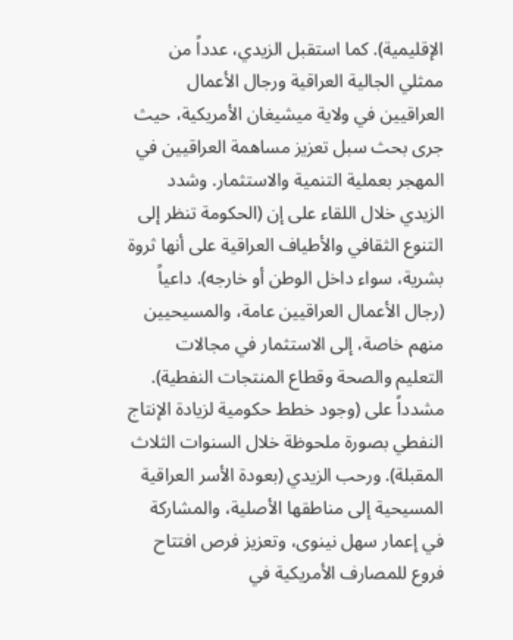الإقليمية). كما استقبل الزيدي، عدداً من ممثلي الجالية العراقية ورجال الأعمال العراقيين في ولاية ميشيغان الأمريكية، حيث جرى بحث سبل تعزيز مساهمة العراقيين في المهجر بعملية التنمية والاستثمار. وشدد الزيدي خلال اللقاء على إن (الحكومة تنظر إلى التنوع الثقافي والأطياف العراقية على أنها ثروة بشرية، سواء داخل الوطن أو خارجه). داعياً (رجال الأعمال العراقيين عامة، والمسيحيين منهم خاصة، إلى الاستثمار في مجالات التعليم والصحة وقطاع المنتجات النفطية). مشدداً على (وجود خطط حكومية لزيادة الإنتاج النفطي بصورة ملحوظة خلال السنوات الثلاث المقبلة). ورحب الزيدي (بعودة الأسر العراقية المسيحية إلى مناطقها الأصلية، والمشاركة في إعمار سهل نينوى، وتعزيز فرص افتتاح فروع للمصارف الأمريكية في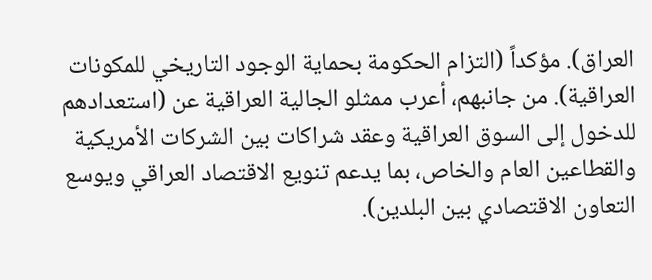العراق). مؤكداً (التزام الحكومة بحماية الوجود التاريخي للمكونات العراقية). من جانبهم، أعرب ممثلو الجالية العراقية عن (استعدادهم للدخول إلى السوق العراقية وعقد شراكات بين الشركات الأمريكية والقطاعين العام والخاص، بما يدعم تنويع الاقتصاد العراقي ويوسع التعاون الاقتصادي بين البلدين).